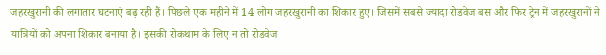जहरखुरानी की लगातार घटनाएं बढ़ रही हैं। पिछले एक महीने में 14 लोग जहरखुरानी का शिकार हुए। जिसमें सबसे ज्यादा रोडवेज बस और फिर ट्रेन में जहरखुरानों ने यात्रियों को अपना शिकार बनाया है। इसकी रोकथाम के लिए न तो रोडवेज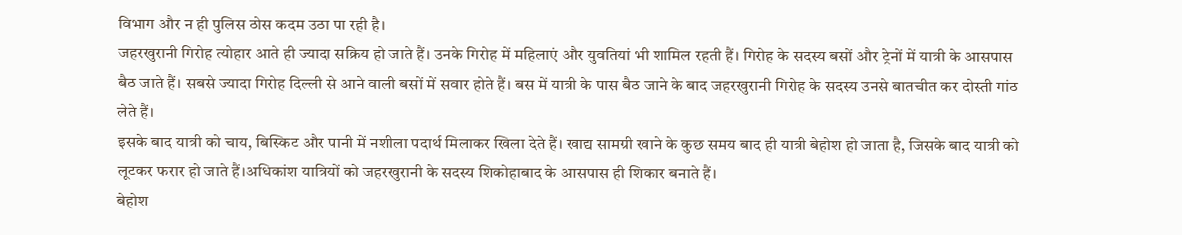विभाग और न ही पुलिस ठोस कदम उठा पा रही है।
जहरखुरानी गिरोह त्योहार आते ही ज्यादा सक्रिय हो जाते हैं। उनके गिरोह में महिलाएं और युवतियां भी शामिल रहती हैं। गिरोह के सदस्य बसों और ट्रेनों में यात्री के आसपास बैठ जाते हैं। सबसे ज्यादा गिरोह दिल्ली से आने वाली बसों में सवार होते हैं। बस में यात्री के पास बैठ जाने के बाद जहरखुरानी गिरोह के सदस्य उनसे बातचीत कर दोस्ती गांठ लेते हैं।
इसके बाद यात्री को चाय, बिस्किट और पानी में नशीला पदार्थ मिलाकर खिला देते हैं। खाद्य सामग्री खाने के कुछ समय बाद ही यात्री बेहोश हो जाता है, जिसके बाद यात्री को लूटकर फरार हो जाते हैं।अधिकांश यात्रियों को जहरखुरानी के सदस्य शिकोहाबाद के आसपास ही शिकार बनाते हैं।
बेहोश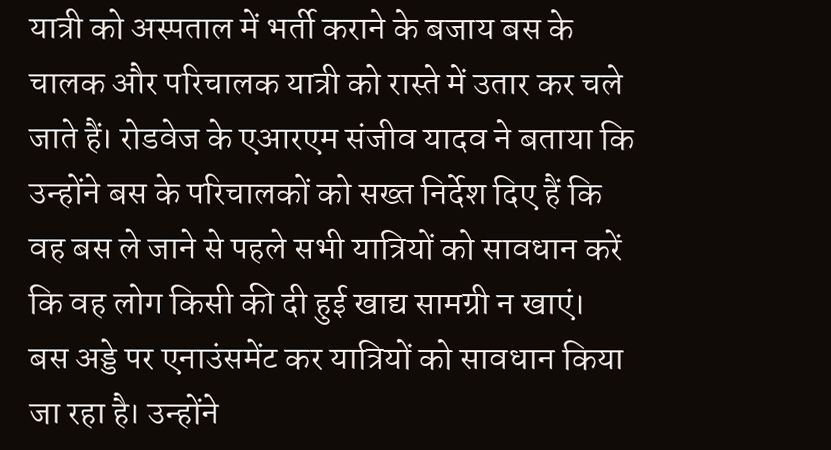यात्री को अस्पताल में भर्ती कराने के बजाय बस के चालक और परिचालक यात्री को रास्ते में उतार कर चले जाते हैं। रोडवेज के एआरएम संजीव यादव ने बताया कि उन्होंने बस के परिचालकों को सख्त निर्देश दिए हैं कि वह बस ले जाने से पहले सभी यात्रियों को सावधान करें कि वह लोग किसी की दी हुई खाद्य सामग्री न खाएं।
बस अड्डे पर एनाउंसमेंट कर यात्रियों को सावधान किया जा रहा है। उन्होंने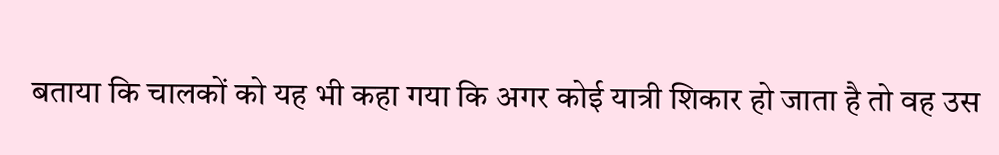बताया कि चालकों को यह भी कहा गया कि अगर कोई यात्री शिकार हो जाता है तो वह उस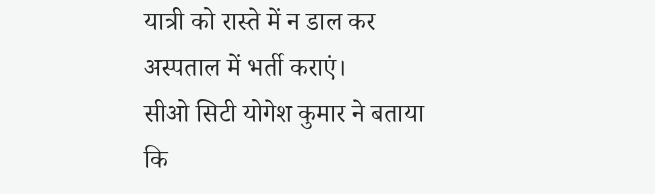यात्री को रास्ते में न डाल कर अस्पताल में भर्ती कराएं।
सीओ सिटी योगेश कुमार ने बताया कि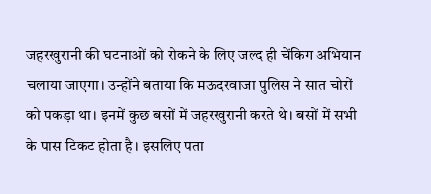जहरखुरानी की घटनाओं को रोकने के लिए जल्द ही चेंकिग अभियान चलाया जाएगा। उन्होंने बताया कि मऊदरवाजा पुलिस ने सात चोरों को पकड़ा था। इनमें कुछ बसों में जहरखुरानी करते थे। बसों में सभी के पास टिकट होता है। इसलिए पता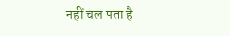नहीं चल पता है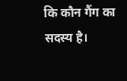कि कौन गैंग का सदस्य है।